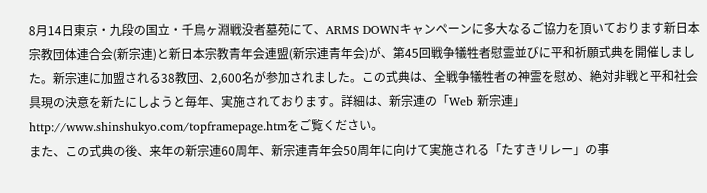8月14日東京・九段の国立・千鳥ヶ淵戦没者墓苑にて、ARMS DOWNキャンペーンに多大なるご協力を頂いております新日本宗教団体連合会(新宗連)と新日本宗教青年会連盟(新宗連青年会)が、第45回戦争犠牲者慰霊並びに平和祈願式典を開催しました。新宗連に加盟される38教団、2,600名が参加されました。この式典は、全戦争犠牲者の神霊を慰め、絶対非戦と平和社会具現の決意を新たにしようと毎年、実施されております。詳細は、新宗連の「Web 新宗連」http://www.shinshukyo.com/topframepage.htmをご覧ください。
また、この式典の後、来年の新宗連60周年、新宗連青年会50周年に向けて実施される「たすきリレー」の事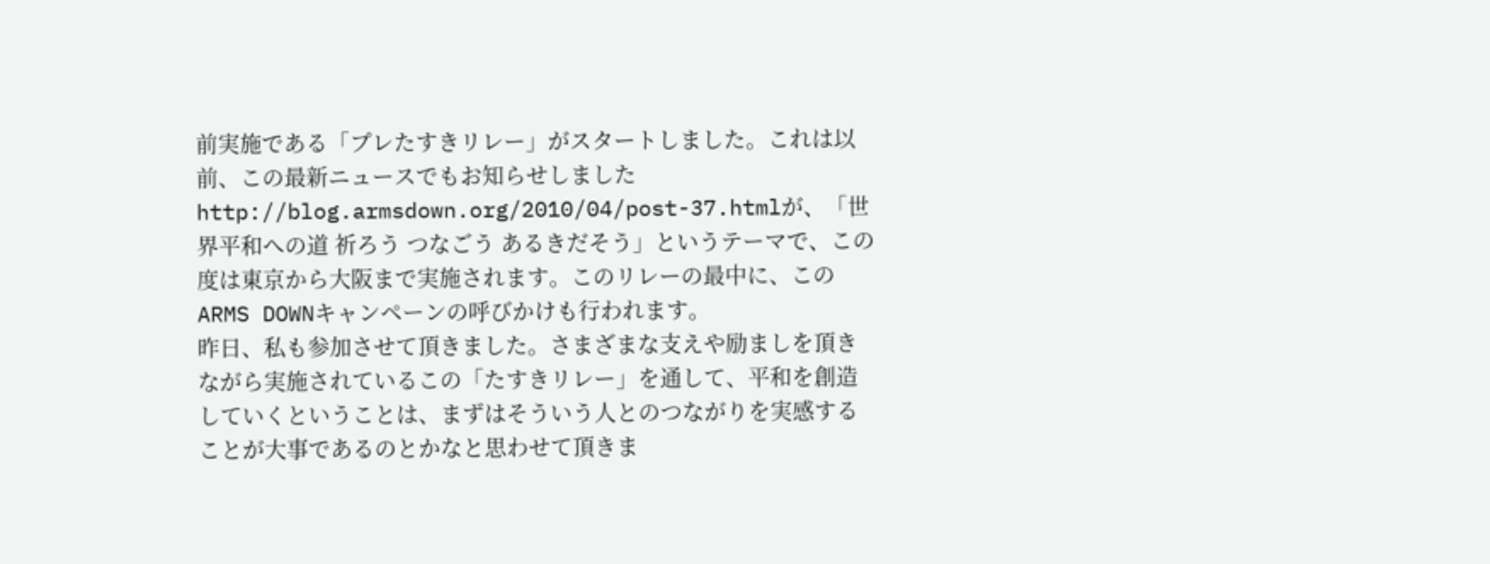前実施である「プレたすきリレー」がスタートしました。これは以前、この最新ニュースでもお知らせしましたhttp://blog.armsdown.org/2010/04/post-37.htmlが、「世界平和への道 祈ろう つなごう あるきだそう」というテーマで、この度は東京から大阪まで実施されます。このリレーの最中に、このARMS DOWNキャンペーンの呼びかけも行われます。
昨日、私も参加させて頂きました。さまざまな支えや励ましを頂きながら実施されているこの「たすきリレー」を通して、平和を創造していくということは、まずはそういう人とのつながりを実感することが大事であるのとかなと思わせて頂きま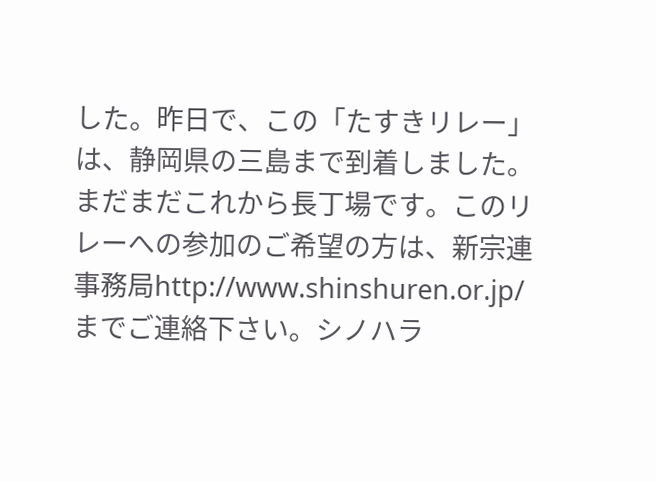した。昨日で、この「たすきリレー」は、静岡県の三島まで到着しました。まだまだこれから長丁場です。このリレーへの参加のご希望の方は、新宗連事務局http://www.shinshuren.or.jp/までご連絡下さい。シノハラ